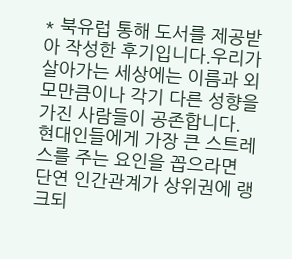* 북유럽 통해 도서를 제공받아 작성한 후기입니다.우리가 살아가는 세상에는 이름과 외모만큼이나 각기 다른 성향을 가진 사람들이 공존합니다. 현대인들에게 가장 큰 스트레스를 주는 요인을 꼽으라면 단연 인간관계가 상위권에 랭크되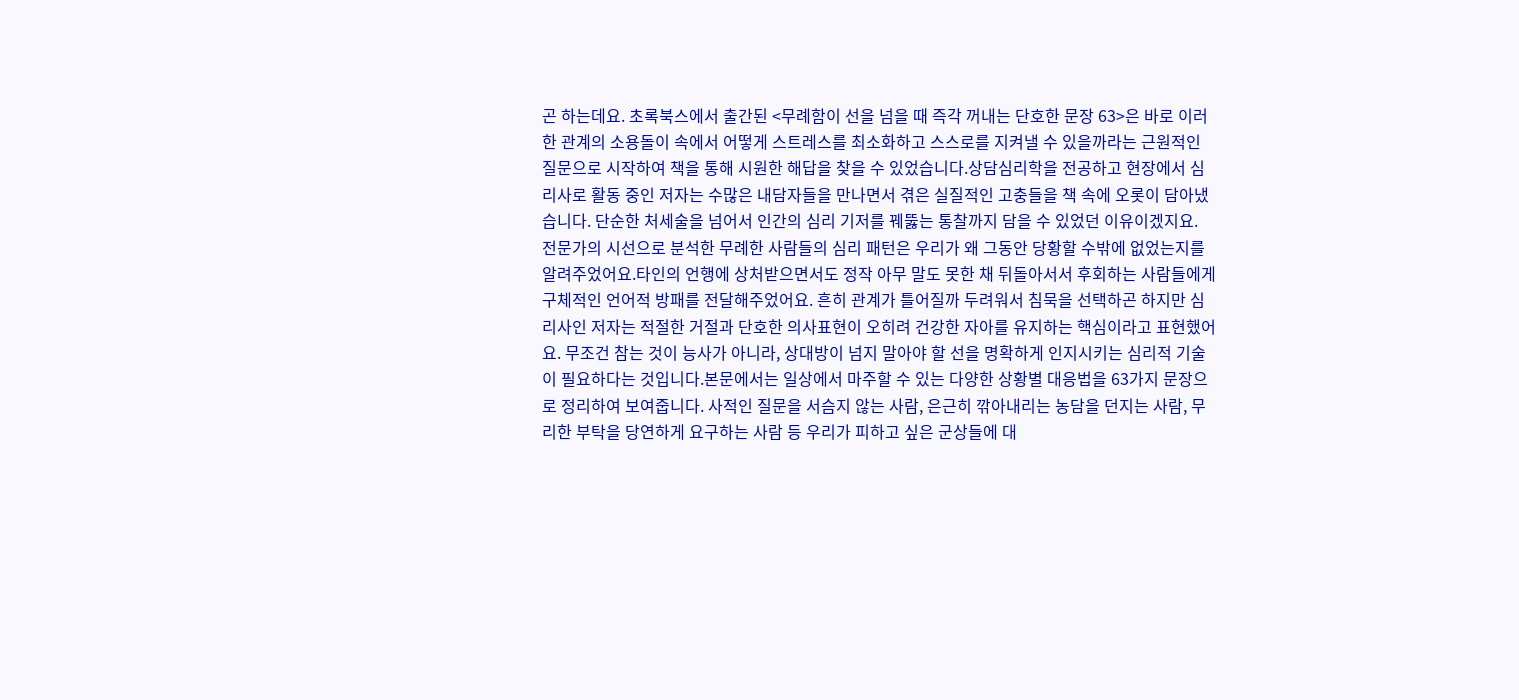곤 하는데요. 초록북스에서 출간된 <무례함이 선을 넘을 때 즉각 꺼내는 단호한 문장 63>은 바로 이러한 관계의 소용돌이 속에서 어떻게 스트레스를 최소화하고 스스로를 지켜낼 수 있을까라는 근원적인 질문으로 시작하여 책을 통해 시원한 해답을 찾을 수 있었습니다.상담심리학을 전공하고 현장에서 심리사로 활동 중인 저자는 수많은 내담자들을 만나면서 겪은 실질적인 고충들을 책 속에 오롯이 담아냈습니다. 단순한 처세술을 넘어서 인간의 심리 기저를 꿰뚫는 통찰까지 담을 수 있었던 이유이겠지요. 전문가의 시선으로 분석한 무례한 사람들의 심리 패턴은 우리가 왜 그동안 당황할 수밖에 없었는지를 알려주었어요.타인의 언행에 상처받으면서도 정작 아무 말도 못한 채 뒤돌아서서 후회하는 사람들에게 구체적인 언어적 방패를 전달해주었어요. 흔히 관계가 틀어질까 두려워서 침묵을 선택하곤 하지만 심리사인 저자는 적절한 거절과 단호한 의사표현이 오히려 건강한 자아를 유지하는 핵심이라고 표현했어요. 무조건 참는 것이 능사가 아니라, 상대방이 넘지 말아야 할 선을 명확하게 인지시키는 심리적 기술이 필요하다는 것입니다.본문에서는 일상에서 마주할 수 있는 다양한 상황별 대응법을 63가지 문장으로 정리하여 보여줍니다. 사적인 질문을 서슴지 않는 사람, 은근히 깎아내리는 농담을 던지는 사람, 무리한 부탁을 당연하게 요구하는 사람 등 우리가 피하고 싶은 군상들에 대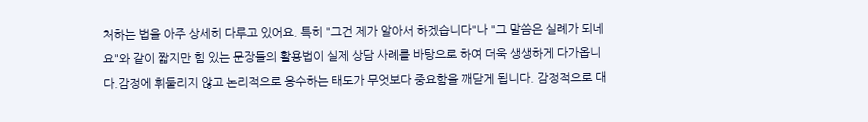처하는 법을 아주 상세히 다루고 있어요. 특히 "그건 제가 알아서 하겠습니다"나 "그 말씀은 실례가 되네요"와 같이 짧지만 힘 있는 문장들의 활용법이 실제 상담 사례를 바탕으로 하여 더욱 생생하게 다가옵니다.감정에 휘둘리지 않고 논리적으로 응수하는 태도가 무엇보다 중요함을 깨닫게 됩니다. 감정적으로 대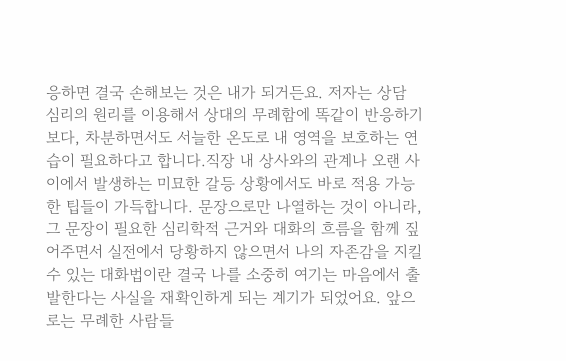응하면 결국 손해보는 것은 내가 되거든요. 저자는 상담 심리의 원리를 이용해서 상대의 무례함에 똑같이 반응하기보다, 차분하면서도 서늘한 온도로 내 영역을 보호하는 연습이 필요하다고 합니다.직장 내 상사와의 관계나 오랜 사이에서 발생하는 미묘한 갈등 상황에서도 바로 적용 가능한 팁들이 가득합니다. 문장으로만 나열하는 것이 아니라, 그 문장이 필요한 심리학적 근거와 대화의 흐름을 함께 짚어주면서 실전에서 당황하지 않으면서 나의 자존감을 지킬 수 있는 대화법이란 결국 나를 소중히 여기는 마음에서 출발한다는 사실을 재확인하게 되는 계기가 되었어요. 앞으로는 무례한 사람들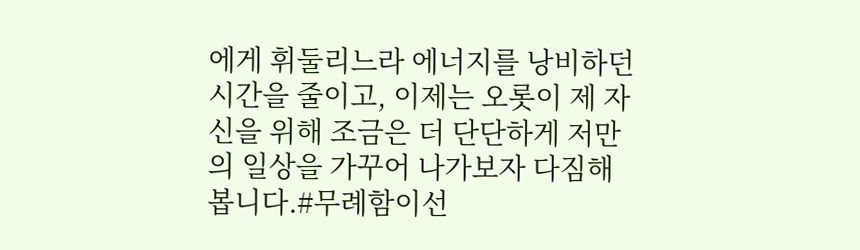에게 휘둘리느라 에너지를 낭비하던 시간을 줄이고, 이제는 오롯이 제 자신을 위해 조금은 더 단단하게 저만의 일상을 가꾸어 나가보자 다짐해봅니다.#무례함이선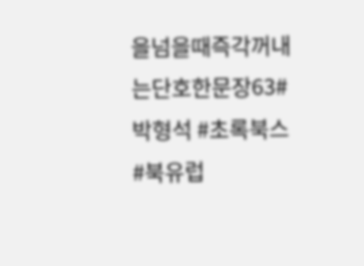을넘을때즉각꺼내는단호한문장63#박형석 #초록북스 #북유럽